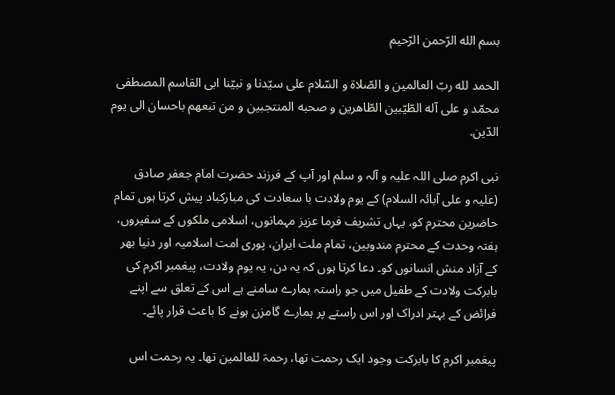بسم‌ الله ‌الرّحمن ‌الرّحیم

الحمد لله ربّ العالمین و الصّلاة و السّلام علی سیّدنا و نبیّنا ابی ‌القاسم المصطفی محمّد و علی آله الطّیّبین الطّاهرین و صحبه المنتجبین و من تبعهم باحسان الی یوم الدّین.

نبی اکرم صلی اللہ علیہ و آلہ و سلم اور آپ کے فرزند حضرت امام جعفر صادق (علیہ و علی آبائہ السلام) کے یوم ولادت با سعادت کی مبارکباد پیش کرتا ہوں تمام حاضرین محترم کو، یہاں تشریف فرما عزیز مہمانوں، اسلامی ملکوں کے سفیروں، ہفتہ وحدت کے محترم مندوبین، تمام ملت ایران، پوری امت اسلامیہ اور دنیا بھر کے آزاد منش انسانوں کو۔ دعا کرتا ہوں کہ یہ دن، یہ یوم ولادت، پیغمبر اکرم کی بابرکت ولادت کے طفیل میں جو راستہ ہمارے سامنے ہے اس کے تعلق سے اپنے فرائض کے بہتر ادراک اور اس راستے پر ہمارے گامزن ہونے کا باعث قرار پائے۔

پیغمبر اکرم کا بابرکت وجود ایک رحمت تھا، رحمۃ للعالمین تھا۔ یہ رحمت اس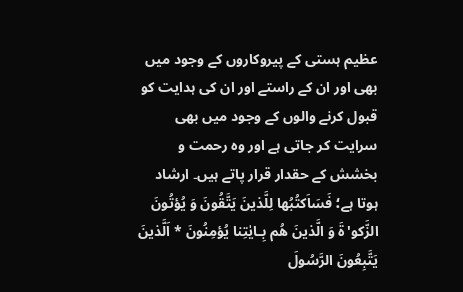عظیم ہستی کے پیروکاروں کے وجود میں بھی اور ان کے راستے اور ان کی ہدایت کو قبول کرنے والوں کے وجود میں بھی سرایت کر جاتی ہے اور وہ رحمت و بخشش کے حقدار قرار پاتے ہیں۔ ارشاد ہوتا ہے؛ فَسَاَکتُبُها لِلَّذینَ یَتَّقُونَ وَ یُؤتُونَ الزَّکو'ةَ وَ الَّذینَ هُم بِـایٰتِنا یُؤمِنُونَ * اَلَّذینَ‌ یَتَّبِعُونَ‌ الرَّسُولَ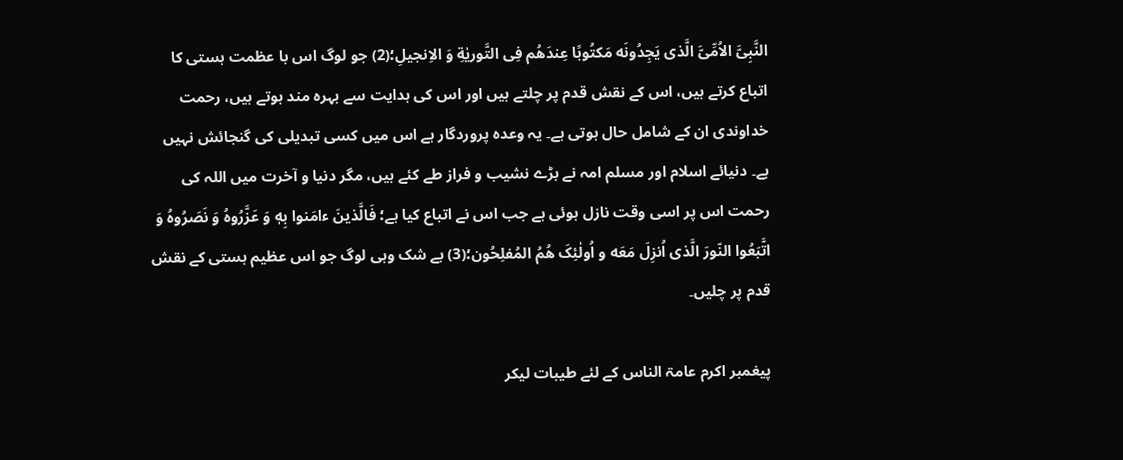النَّبِیَّ الاُمِّیَّ الَّذی یَجِدُونَه مَکتُوبًا عِندَهُم فِی التَّوریٰةِ وَ الاِنجیلِ؛(2) جو لوگ اس با عظمت ہستی کا اتباع کرتے ہیں، اس کے نقش قدم پر چلتے ہیں اور اس کی ہدایت سے بہرہ مند ہوتے ہیں، رحمت خداوندی ان کے شامل حال ہوتی ہے۔ یہ وعدہ پروردگار ہے اس میں کسی تبدیلی کی گنجائش نہیں ہے۔ دنیائے اسلام اور مسلم امہ نے بڑے نشیب و فراز طے کئے ہیں، مگر دنیا و آخرت میں اللہ کی رحمت اس پر اسی وقت نازل ہوئی ہے جب اس نے اتباع کیا ہے؛ فَالَّذینَ ءامَنوا بِهٖ وَ عَزَّرُوهُ وَ نَصَرُوهُ‌ وَ اتَّبَعُوا النّورَ الَّذی اُنزِلَ مَعَه و اُولٰئِکَ هُمُ المُفلِحُون؛(3) بے شک وہی لوگ جو اس عظیم ہستی کے نقش قدم پر چلیں۔

پیغمبر اکرم عامۃ الناس کے لئے طیبات لیکر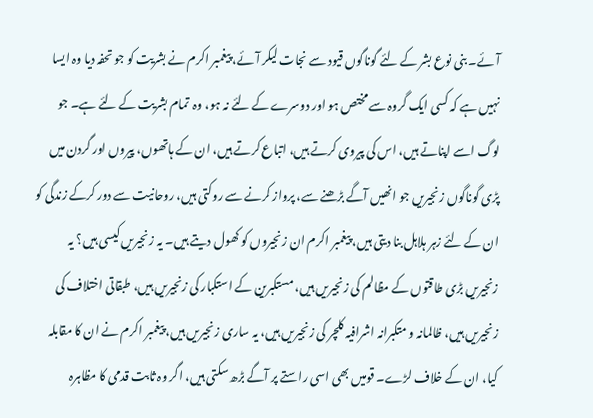آئے۔ بنی نوع بشر کے لئے گوناگوں قیود سے نجات لیکر آئے، پیغمبر اکرم نے بشریت کو جو تحفہ دیا وہ ایسا نہیں ہے کہ کسی ایک گروہ سے مختص ہو اور دوسرے کے لئے نہ ہو، وہ  تمام بشریت کے لئے ہے۔ جو لوگ اسے اپناتے ہیں، اس کی پیروی کرتے ہیں، اتباع کرتے ہیں، ان کے ہاتھوں، پیروں اور گردن میں پڑی گوناگوں زنجیریں جو انھیں آگے بڑھنے سے، پرواز کرنے سے روکتی ہیں، روحانیت سے دور کرکے زندگی کو ان کے لئے زہر ہلاہل بنا دیتی ہیں، پیغمبر اکرم ان زنجیروں کو کھول دیتے ہیں۔ یہ زنجیریں کیسی ہیں؟ یہ زنجیریں بڑی طاقتوں کے مظالم کی زنجیریں ہیں، مستکبرین کے استکبار کی زنجیریں ہیں، طبقاتی اختلاف کی زنجیریں ہیں، ظالمانہ و متکبرانہ اشرافیہ کلچر کی زنجیریں ہیں، یہ ساری زنجیریں ہیں، پیغمبر اکرم نے ان کا مقابلہ کیا، ان کے خلاف لڑے۔ قومیں بھی اسی راستے پر آگے بڑھ سکتی ہیں، اگر وہ ثابت قدمی کا مظاہرہ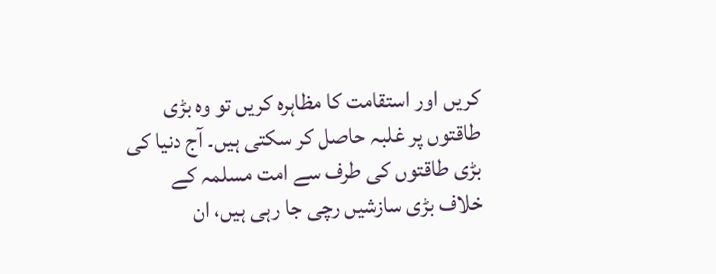کریں اور استقامت کا مظاہرہ کریں تو وہ بڑی طاقتوں پر غلبہ حاصل کر سکتی ہیں۔ آج دنیا کی بڑی طاقتوں کی طرف سے امت مسلمہ کے خلاف بڑی سازشیں رچی جا رہی ہیں، ان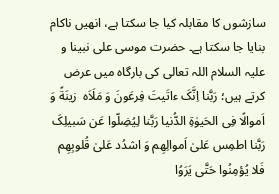سازشوں کا مقابلہ کیا جا سکتا ہے، انھیں ناکام بنایا جا سکتا ہے۔ حضرت موسی علی نبینا و علیہ السلام اللہ تعالی کی بارگاہ میں عرض کرتے ہیں؛ رَبَّنا اِنَّکَ ءاتَیتَ فِرعَونَ وَ مَلَاَه  زینَةً وَ اَموالًا فِی الحَیوٰةِ الدُّنیا رَبَّنا لِیُضِلّوا عَن سَبیلِکَ رَبَّنا اطمِس عَلیٰ‌ اَموالِهِم وَ اشدُد عَلیٰ‌ قُلوبِهِم فَلا یُؤمِنُوا حَتَّی یَرَوُا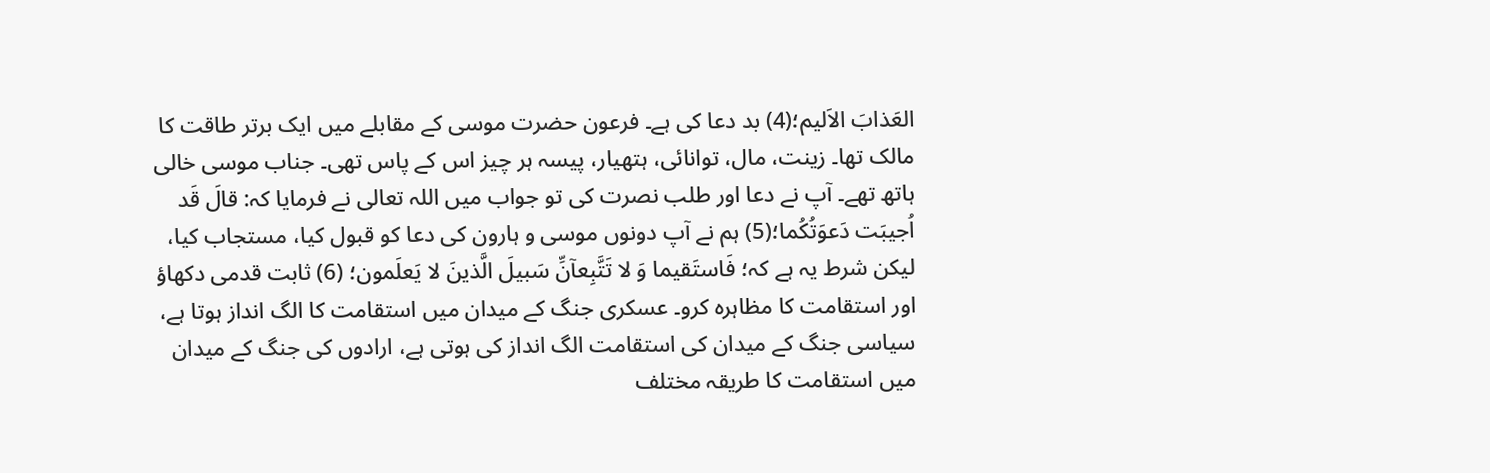العَذابَ الاَلیم‌؛(4) بد دعا کی ہے۔ فرعون حضرت موسی کے مقابلے میں ایک برتر طاقت کا مالک تھا۔ زینت، مال، توانائی، ہتھیار، پیسہ ہر چیز اس کے پاس تھی۔ جناب موسی خالی ہاتھ تھے۔ آپ نے دعا اور طلب نصرت کی تو جواب میں اللہ تعالی نے فرمایا کہ: قالَ قَد اُجیبَت دَعوَتُکُما؛(5) ہم نے آپ دونوں موسی و ہارون کی دعا کو قبول کیا، مستجاب کیا، لیکن شرط یہ ہے کہ؛ فَاستَقیما وَ لا تَتَّبِعآنِّ سَبیلَ الَّذینَ لا یَعلَمون؛ (6) ثابت قدمی دکھاؤ اور استقامت کا مظاہرہ کرو۔ عسکری جنگ کے میدان میں استقامت کا الگ انداز ہوتا ہے، سیاسی جنگ کے میدان کی استقامت الگ انداز کی ہوتی ہے، ارادوں کی جنگ کے میدان میں استقامت کا طریقہ مختلف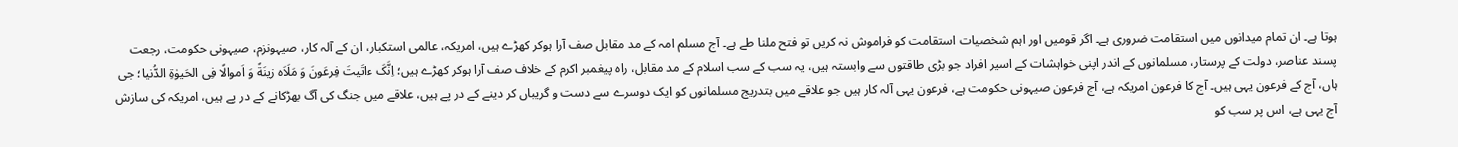ہوتا ہے۔ ان تمام میدانوں میں استقامت ضروری ہے۔ اگر قومیں اور اہم شخصیات استقامت کو فراموش نہ کریں تو فتح ملنا طے ہے۔ آج مسلم امہ کے مد مقابل صف آرا ہوکر کھڑے ہیں، امریکہ، عالمی استکبار، ان کے آلہ کار، صیہونزم، صیہونی حکومت، رجعت پسند عناصر، دولت کے پرستار، مسلمانوں کے اندر اپنی خواہشات کے اسیر افراد جو بڑی طاقتوں سے وابستہ ہیں، یہ سب کے سب اسلام کے مد مقابل، راہ پیغمبر اکرم کے خلاف صف آرا ہوکر کھڑے ہیں؛ اِنَّکَ ءاتَیتَ فِرعَونَ وَ مَلَاَه زینَةً وَ اَموالًا فِی الحَیوٰةِ الدُّنیا؛ جی ہاں، آج کے فرعون یہی ہیں۔ آج کا فرعون امریکہ ہے، آج فرعون صیہونی حکومت ہے، فرعون یہی آلہ کار ہیں جو علاقے میں بتدریج مسلمانوں کو ایک دوسرے سے دست و گریباں کر دینے کے در پے ہیں، علاقے میں جنگ کی آگ بھڑکانے کے در پے ہیں، امریکہ کی سازش آج یہی ہے، اس پر سب کو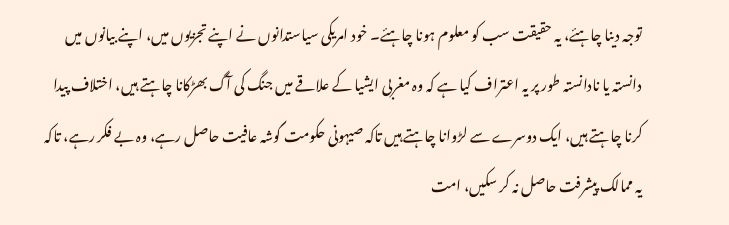توجہ دینا چاہئے، یہ حقیقت سب کو معلوم ہونا چاہئے۔ خود امریکی سیاستدانوں نے اپنے تجزیوں میں، اپنے بیانوں میں دانستہ یا نادانستہ طور پر یہ اعتراف کیا ہے کہ وہ مغربی ایشیا کے علاقے میں جنگ کی آگ بھڑکانا چاہتے ہیں، اختلاف پیدا کرنا چاہتے ہیں، ایک دوسرے سے لڑوانا چاہتے ہیں تاکہ صیہونی حکومت گوشہ عافیت حاصل رہے، وہ بے فکر رہے، تاکہ یہ ممالک پیشرفت حاصل نہ کر سکیں، امت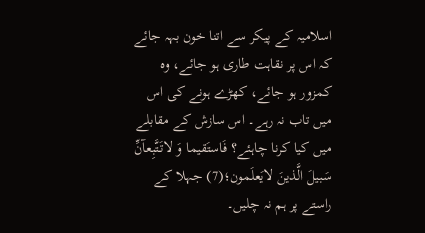اسلامیہ کے پیکر سے اتنا خون بہہ جائے کہ اس پر نقاہت طاری ہو جائے، وہ کمزور ہو جائے، کھڑے ہونے کی اس میں تاب نہ رہے۔ اس سازش کے مقابلے میں کیا کرنا چاہئے؟ فَاستَقیما وَ لاتَتَّبِعآنِّ سَبیلَ الَّذینَ لایَعلَمون؛(7) جہلا کے راستے پر ہم نہ چلیں۔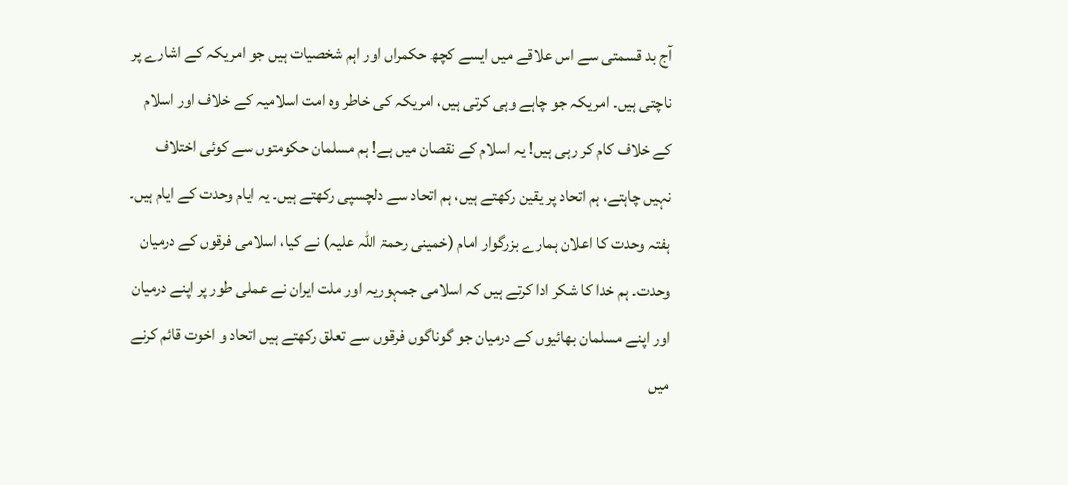آج بد قسمتی سے اس علاقے میں ایسے کچھ حکمراں اور اہم شخصیات ہیں جو امریکہ کے اشارے پر ناچتی ہیں۔ امریکہ جو چاہے وہی کرتی ہیں، امریکہ کی خاطر وہ امت اسلامیہ کے خلاف اور اسلام کے خلاف کام کر رہی ہیں! یہ اسلام کے نقصان میں ہے! ہم مسلمان حکومتوں سے کوئی اختلاف نہیں چاہتے، ہم اتحاد پر یقین رکھتے ہیں، ہم اتحاد سے دلچسپی رکھتے ہیں۔ یہ ایام وحدت کے ایام ہیں۔ ہفتہ وحدت کا اعلان ہمارے بزرگوار امام (خمینی رحمۃ اللہ علیہ) نے کیا، اسلامی فرقوں کے درمیان وحدت۔ ہم خدا کا شکر ادا کرتے ہیں کہ اسلامی جمہوریہ اور ملت ایران نے عملی طور پر اپنے درمیان اور اپنے مسلمان بھائیوں کے درمیان جو گوناگوں فرقوں سے تعلق رکھتے ہیں اتحاد و اخوت قائم کرنے میں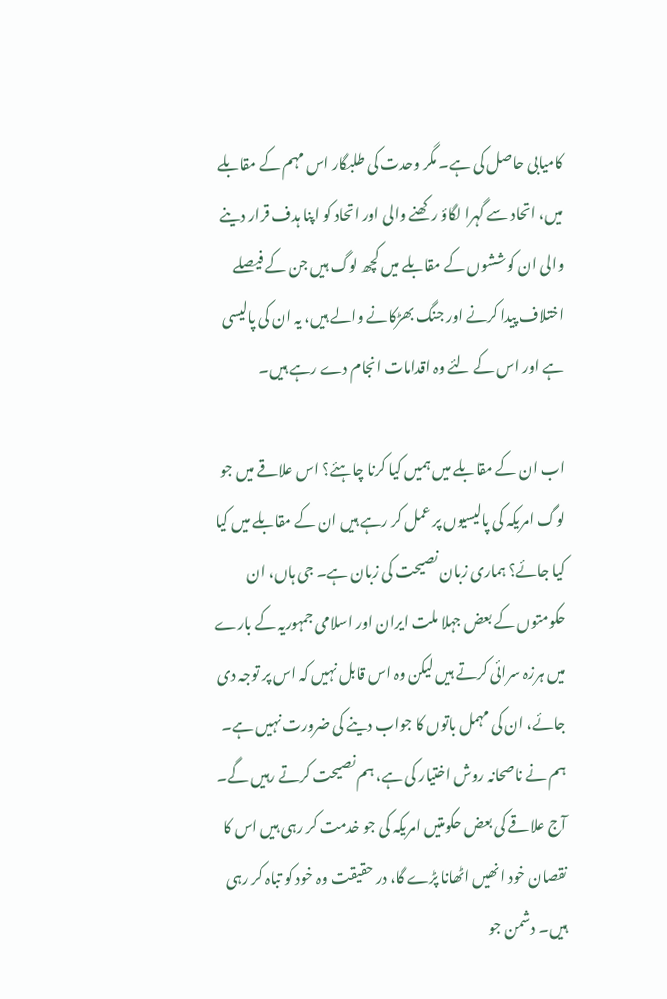کامیابی حاصل کی ہے۔ مگر وحدت کی طلبگار اس مہم کے مقابلے میں، اتحاد سے گہرا لگاؤ رکھنے والی اور اتحاد کو اپنا ہدف قرار دینے والی ان کوششوں کے مقابلے میں کچھ لوگ ہیں جن کے فیصلے اختلاف پیدا کرنے اور جنگ بھڑکانے والے ہیں، یہ ان کی پالیسی ہے اور اس کے لئے وہ اقدامات انجام دے رہے ہیں۔

اب ان کے مقابلے میں ہمیں کیا کرنا چاہئے؟ اس علاقے میں جو لوگ امریکہ کی پالیسیوں پر عمل کر رہے ہیں ان کے مقابلے میں کیا کیا جائے؟ ہماری زبان نصیحت کی زبان ہے۔ جی ہاں، ان حکومتوں کے بعض جہلا ملت ایران اور اسلامی جمہوریہ کے بارے میں ہرزہ سرائی کرتے ہیں لیکن وہ اس قابل نہیں کہ اس پر توجہ دی جائے، ان کی مہمل باتوں کا جواب دینے کی ضرورت نہیں ہے۔ ہم نے ناصحانہ روش اختیار کی ہے، ہم نصیحت کرتے رہیں گے۔ آج علاقے کی بعض حکومتیں امریکہ کی جو خدمت کر رہی ہیں اس کا نقصان خود انھیں اٹھانا پڑے گا، در حقیقت وہ خود کو تباہ کر رہی ہیں۔ دشمن جو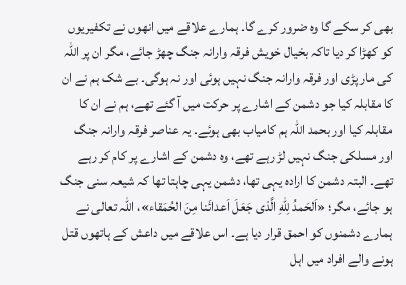بھی کر سکے گا وہ ضرور کرے گا۔ ہمارے علاقے میں انھوں نے تکفیریوں کو کھڑا کر دیا تاکہ بخیال خویش فرقہ وارانہ جنگ چھڑ جائے، مگر ان پر اللہ کی مار پڑی اور فرقہ وارانہ جنگ نہیں ہوئی اور نہ ہوگی۔ بے شک ہم نے ان کا مقابلہ کیا جو دشمن کے اشارے پر حرکت میں آ گئے تھے، ہم نے ان کا مقابلہ کیا اور بحمد اللہ ہم کامیاب بھی ہوئے۔ یہ عناصر فرقہ وارانہ جنگ اور مسلکی جنگ نہیں لڑ رہے تھے، وہ دشمن کے اشارے پر کام کر رہے تھے۔ البتہ دشمن کا ارادہ یہی تھا، دشمن یہی چاہتا تھا کہ شیعہ سنی جنگ ہو جائے، مگر؛ «اَلحَمدُ لِلّهِ الَّذی جَعَلَ اَعدائَنا مِنَ الحُمَقاء»، اللہ تعالی نے ہمارے دشمنوں کو احمق قرار دیا ہے۔ اس علاقے میں داعش کے ہاتھوں قتل ہونے والے افراد میں اہل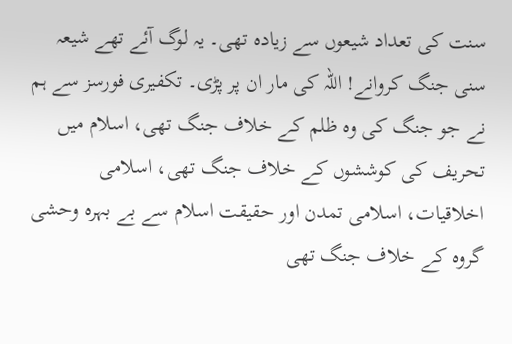سنت کی تعداد شیعوں سے زیادہ تھی۔ یہ لوگ آئے تھے شیعہ سنی جنگ کروانے! اللہ کی مار ان پر پڑی۔ تکفیری فورسز سے ہم نے جو جنگ کی وہ ظلم کے خلاف جنگ تھی، اسلام میں تحریف کی کوششوں کے خلاف جنگ تھی، اسلامی اخلاقیات، اسلامی تمدن اور حقیقت اسلام سے بے بہرہ وحشی گروہ کے خلاف جنگ تھی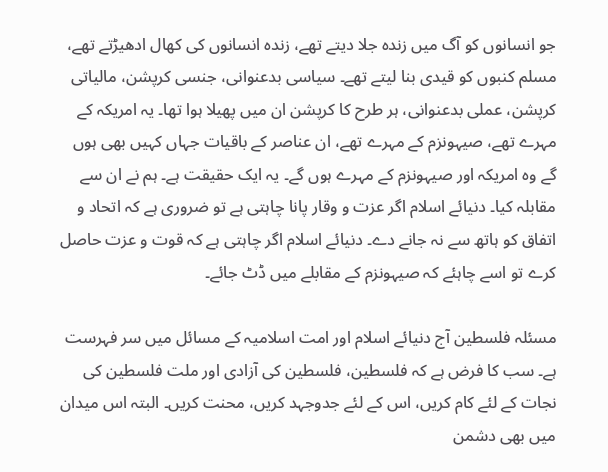جو انسانوں کو آگ میں زندہ جلا دیتے تھے، زندہ انسانوں کی کھال ادھیڑتے تھے، مسلم کنبوں کو قیدی بنا لیتے تھے۔ سیاسی بدعنوانی، جنسی کرپشن، مالیاتی کرپشن، عملی بدعنوانی، ہر طرح کا کرپشن ان میں پھیلا ہوا تھا۔ یہ امریکہ کے مہرے تھے، صیہونزم کے مہرے تھے، ان عناصر کے باقیات جہاں کہیں بھی ہوں گے وہ امریکہ اور صیہونزم کے مہرے ہوں گے۔ یہ ایک حقیقت ہے۔ ہم نے ان سے مقابلہ کیا۔ دنیائے اسلام اگر عزت و وقار پانا چاہتی ہے تو ضروری ہے کہ اتحاد و اتفاق کو ہاتھ سے نہ جانے دے۔ دنیائے اسلام اگر چاہتی ہے کہ قوت و عزت حاصل کرے تو اسے چاہئے کہ صیہونزم کے مقابلے میں ڈٹ جائے۔

مسئلہ فلسطین آج دنیائے اسلام اور امت اسلامیہ کے مسائل میں سر فہرست ہے۔ سب کا فرض ہے کہ فلسطین، فلسطین کی آزادی اور ملت فلسطین کی نجات کے لئے کام کریں، اس کے لئے جدوجہد کریں، محنت کریں۔ البتہ اس میدان میں بھی دشمن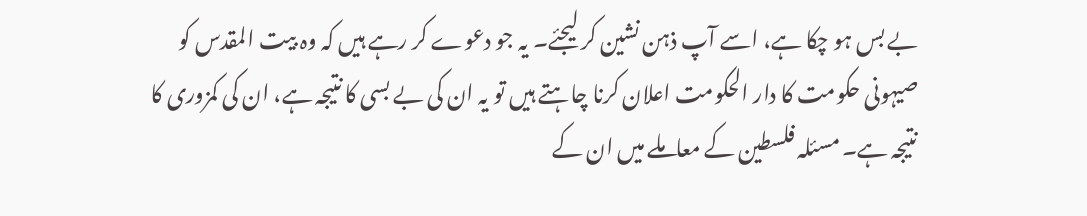بے بس ہو چکا ہے، اسے آپ ذہن نشین کر لیجئے۔ یہ جو دعوے کر رہے ہیں کہ وہ بیت المقدس کو صیہونی حکومت کا دار الحکومت اعلان کرنا چاہتے ہیں تو یہ ان کی بے بسی کا نتیجہ ہے، ان کی کمزوری کا نتیجہ ہے۔ مسئلہ فلسطین کے معاملے میں ان کے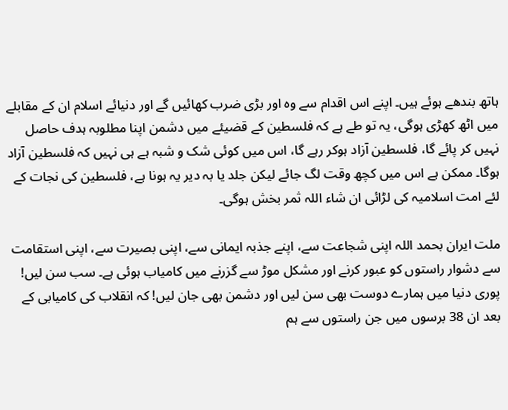ہاتھ بندھے ہوئے ہیں۔ اپنے اس اقدام سے وہ اور بڑی ضرب کھائیں گے اور دنیائے اسلام ان کے مقابلے میں اٹھ کھڑی ہوگی، یہ تو طے ہے کہ فلسطین کے قضیئے میں دشمن اپنا مطلوبہ ہدف حاصل نہیں کر پائے گا، فلسطین آزاد ہوکر رہے گا، اس میں کوئی شک و شبہ ہے ہی نہیں کہ فلسطین آزاد ہوگا۔ ممکن ہے اس میں کچھ وقت لگ جائے لیکن جلد یا بہ دیر یہ ہونا ہے، فلسطین کی نجات کے لئے امت اسلامیہ کی لڑائی ان شاء اللہ ثمر بخش ہوگی۔

ملت ایران بحمد اللہ اپنی شجاعت سے، اپنے جذبہ ایمانی سے، اپنی بصیرت سے، اپنی استقامت سے دشوار راستوں کو عبور کرنے اور مشکل موڑ سے گزرنے میں کامیاب ہوئی ہے۔ سب سن لیں! پوری دنیا میں ہمارے دوست بھی سن لیں اور دشمن بھی جان لیں! کہ انقلاب کی کامیابی کے بعد ان 38 برسوں میں جن راستوں سے ہم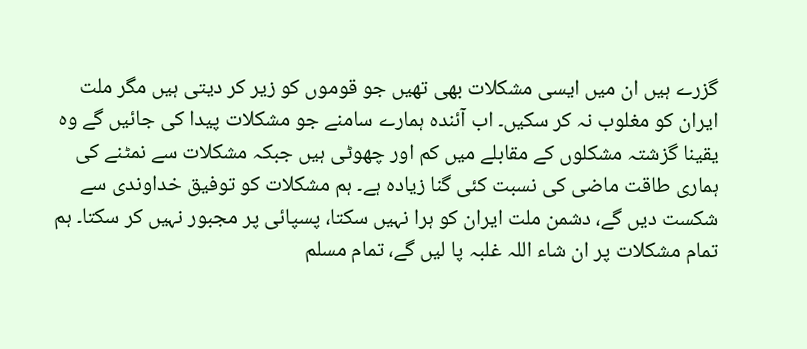گزرے ہیں ان میں ایسی مشکلات بھی تھیں جو قوموں کو زیر کر دیتی ہیں مگر ملت ایران کو مغلوب نہ کر سکیں۔ اب آئندہ ہمارے سامنے جو مشکلات پیدا کی جائیں گے وہ یقینا گزشتہ مشکلوں کے مقابلے میں کم اور چھوٹی ہیں جبکہ مشکلات سے نمٹنے کی ہماری طاقت ماضی کی نسبت کئی گنا زیادہ ہے۔ ہم مشکلات کو توفیق خداوندی سے شکست دیں گے، دشمن ملت ایران کو ہرا نہیں سکتا، پسپائی پر مجبور نہیں کر سکتا۔ ہم تمام مشکلات پر ان شاء اللہ غلبہ پا لیں گے، تمام مسلم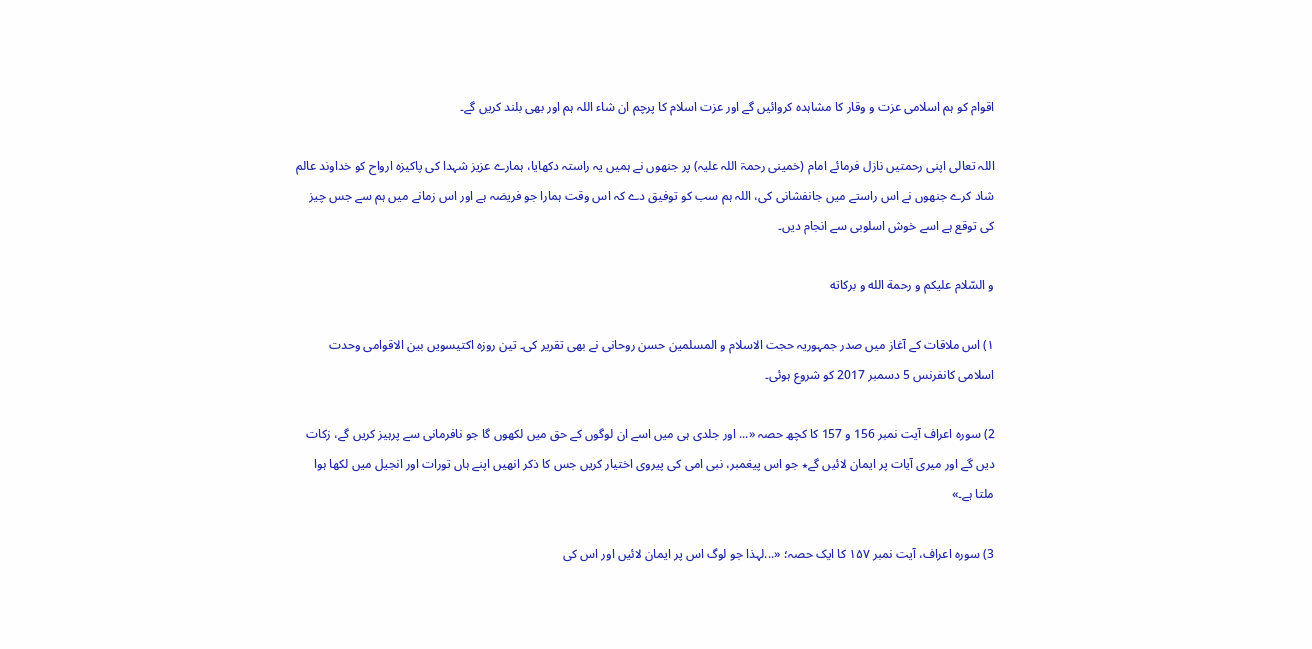اقوام کو ہم اسلامی عزت و وقار کا مشاہدہ کروائیں گے اور عزت اسلام کا پرچم ان شاء اللہ ہم اور بھی بلند کریں گے۔

اللہ تعالی اپنی رحمتیں نازل فرمائے امام (خمینی رحمۃ اللہ علیہ) پر جنھوں نے ہمیں یہ راستہ دکھایا، ہمارے عزیز شہدا کی پاکیزہ ارواح کو خداوند عالم شاد کرے جنھوں نے اس راستے میں جانفشانی کی، اللہ ہم سب کو توفیق دے کہ اس وقت ہمارا جو فریضہ ہے اور اس زمانے میں ہم سے جس چیز کی توقع ہے اسے خوش اسلوبی سے انجام دیں۔

و السّلام علیکم و‌ رحمة ‌الله و برکاته

۱) اس ملاقات کے آغاز میں صدر جمہوریہ حجت الاسلام و المسلمین حسن روحانی نے بھی تقریر کی۔ تین روزہ اکتیسویں بین الاقوامی وحدت اسلامی کانفرنس 5 دسمبر 2017 کو شروع ہوئی۔

2) سورہ اعراف آیت نمبر 156 و 157 کا کچھ حصہ «... اور جلدی ہی میں اسے ان لوگوں کے حق میں لکھوں گا جو نافرمانی سے پرہیز کریں گے، زکات دیں گے اور میری آیات پر ایمان لائیں گے٭ جو اس پیغمبر، نبی امی کی پیروی اختیار کریں جس کا ذکر انھیں اپنے ہاں تورات اور انجیل میں لکھا ہوا ملتا ہے۔»

3) سوره‌ اعراف، آیت نمبر ۱۵۷ کا ایک حصہ؛ «...لہذا جو لوگ اس پر ایمان لائیں اور اس کی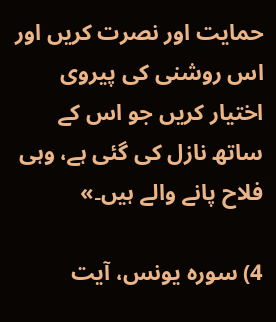حمایت اور نصرت کریں اور اس روشنی کی پیروی اختیار کریں جو اس کے ساتھ نازل کی گئی ہے، وہی فلاح پانے والے ہیں۔»

4) سوره‌ یونس، آیت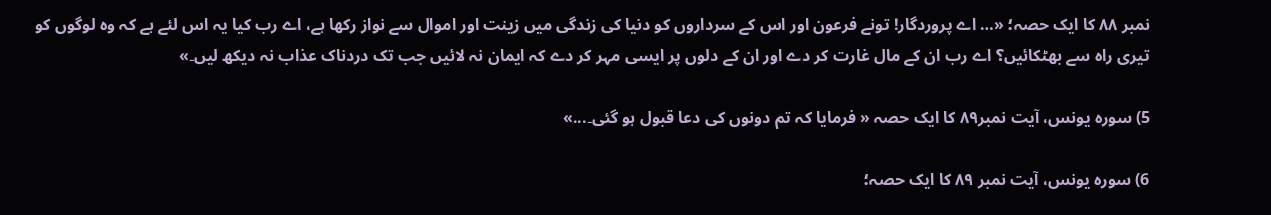نمبر ۸۸ کا ایک حصہ؛ «… اے پروردگار! تونے فرعون اور اس کے سرداروں کو دنیا کی زندگی میں زینت اور اموال سے نواز رکھا ہے، اے رب کیا یہ اس لئے ہے کہ وہ لوگوں کو تیری راہ سے بھٹکائیں؟ اے رب ان کے مال غارت کر دے اور ان کے دلوں پر ایسی مہر کر دے کہ ایمان نہ لائیں جب تک دردناک عذاب نہ دیکھ لیں۔»

5) سوره‌ یونس، آیت نمبر۸۹ کا ایک حصہ « فرمایا کہ تم دونوں کی دعا قبول ہو گئی۔...»

6) سوره‌ یونس، آیت نمبر ۸۹ کا ایک حصہ؛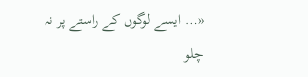«… ایسے لوگوں کے راستے پر نہ چلو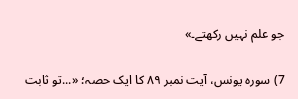جو علم نہیں رکھتے۔»

7) سوره‌ یونس، آیت نمبر ۸۹ کا ایک حصہ؛ «...تو ثابت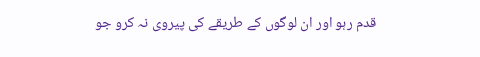قدم رہو اور ان لوگوں کے طریقے کی پیروی نہ کرو جو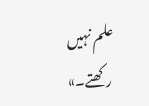علم نہیں رکھتے۔»